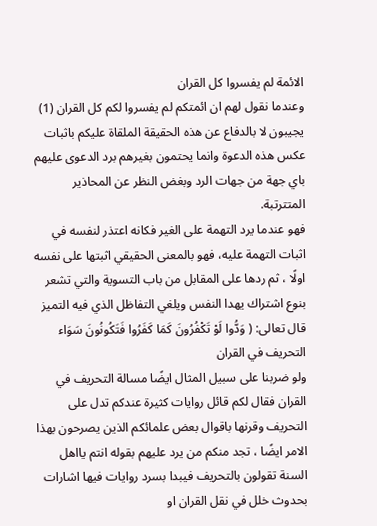الائمة لم يفسروا كل القران
وعندما نقول لهم ان ائمتكم لم يفسروا لكم كل القران (1) يجيبون لا بالدفاع عن هذه الحقيقة الملقاة عليكم باثبات عكس هذه الدعوة وانما يحتمون بغيرهم برد الدعوى عليهم باي جهة من جهات الرد وبغض النظر عن المحاذير المتترتبة.
فهو عندما يرد التهمة على الغير فكانه اعتذر لنفسه في اثبات التهمة عليه، فهو بالمعنى الحقيقي اثبتها على نفسه اولًا ، ثم ردها على المقابل من باب التسوية والتي تشعر بنوع اشتراك يهدا النفس ويلغي التفاظل الذي فيه التميز قال تعالى: ( وَدُّوا لَوْ تَكْفُرُونَ كَمَا كَفَرُوا فَتَكُونُونَ سَوَاء
التحريف في القران
ولو ضربنا على سبيل المثال ايضًا مسالة التحريف في القران فقال لكم قائل روايات كثيرة عندكم تدل على التحريف وقرنها باقوال بعض علمائكم الذين يصرحون بهذا الامر ايضًا ، تجد منكم من يرد عليهم بقوله انتم يااهل السنة تقولون بالتحريف فيبدا بسرد روايات فيها اشارات بحدوث خلل في نقل القران او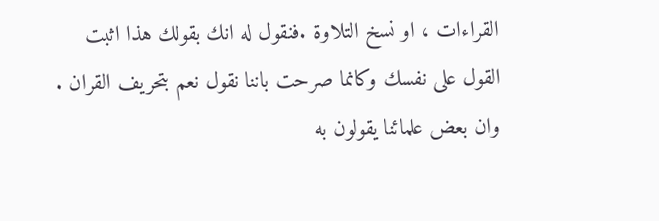القراءات ، او نسخ التلاوة .فنقول له انك بقولك هذا اثبت القول على نفسك وكانما صرحت باننا نقول نعم بتحريف القران .
وان بعض علمائنا يقولون به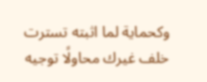وكحماية لما اثبته تسترت خلف غيرك محاولًا توجيه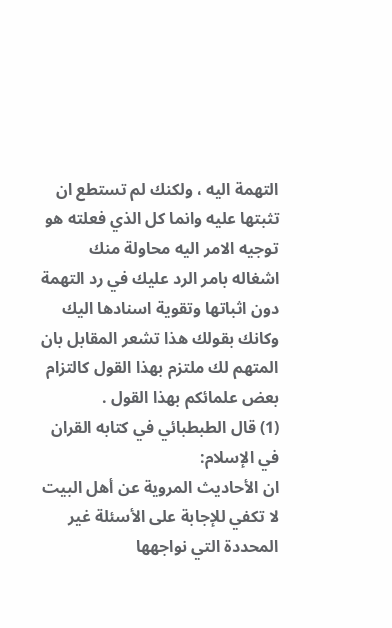التهمة اليه ، ولكنك لم تستطع ان تثبتها عليه وانما كل الذي فعلته هو توجيه الامر اليه محاولة منك اشغاله بامر الرد عليك في رد التهمة دون اثباتها وتقوية اسنادها اليك وكانك بقولك هذا تشعر المقابل بان المتهم لك ملتزم بهذا القول كالتزام بعض علمائكم بهذا القول .
(1) قال الطبطبائي في كتابه القران في الإسلام:
ان الأحاديث المروية عن أهل البيت لا تكفي للإجابة على الأسئلة غير المحددة التي نواجهها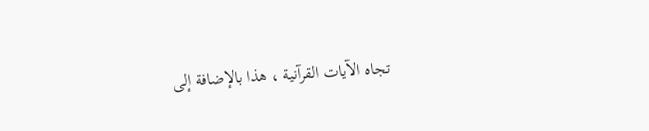تجاه الآيات القرآنية ، هذا بالإضافة إلى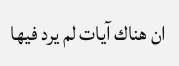ان هناك آيات لم يرد فيها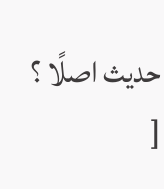حديث اصلًا ؟
[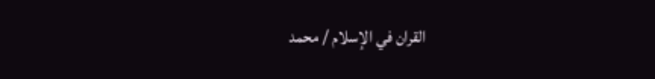القران في الإسلام / محمد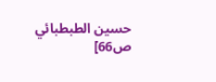حسين الطبطبائي ص66]